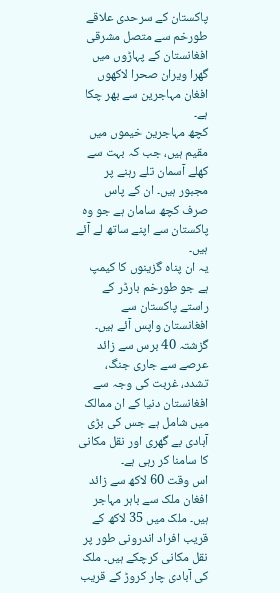پاکستان کے سرحدی علاقے طورخم سے متصل مشرقی افغانستان کے پہاڑوں میں گھرا ویران صحرا لاکھوں افغان مہاجرین سے بھر چکا ہے۔
کچھ مہاجرین خیموں میں مقیم ہیں، جب کہ بہت سے کھلے آسمان تلے رہنے پر مجبور ہیں۔ ان کے پاس صرف کچھ سامان ہے جو وہ پاکستان سے اپنے ساتھ لے آئے ہیں۔
یہ ان پناہ گزینوں کا کیمپ ہے جو طورخم بارڈر کے راستے پاکستان سے افغانستان واپس آئے ہیں۔
گزشتہ 40 برس سے زائد عرصے سے جاری جنگ، تشدد، غربت کی وجہ سے افغانستان دنیا کے ان ممالک میں شامل ہے جس کی بڑی آبادی بے گھری اور نقل مکانی کا سامنا کر رہی ہے۔
اس وقت 60 لاکھ سے زائد افغان ملک سے باہر مہاجر ہیں۔ ملک میں 35 لاکھ کے قریب افراد اندرونی طور پر نقل مکانی کرچکے ہیں۔ ملک کی آبادی چار کروڑ کے قریب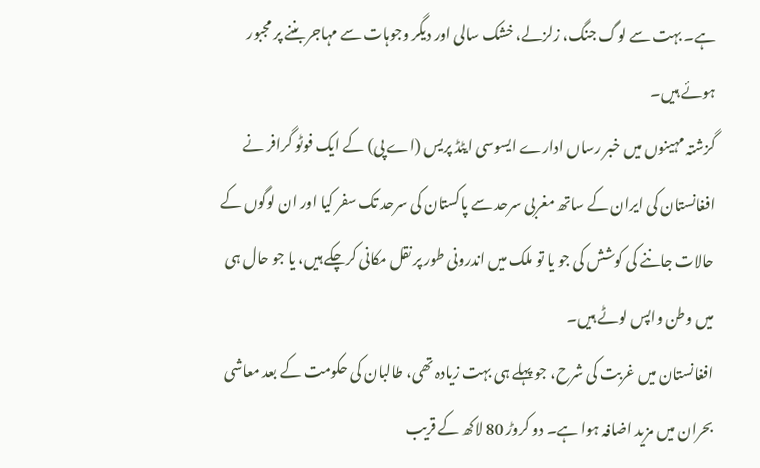ہے۔ بہت سے لوگ جنگ، زلزلے، خشک سالی اور دیگر وجوہات سے مہاجر بننے پر مجبور ہوئے ہیں۔
گزشتہ مہینوں میں خبر رساں ادارے ایسوسی ایٹڈ پریس (اے پی) کے ایک فوٹو گرافر نے افغانستان کی ایران کے ساتھ مغربی سرحد سے پاکستان کی سرحد تک سفر کیا اور ان لوگوں کے حالات جاننے کی کوشش کی جو یا تو ملک میں اندرونی طور پر نقل مکانی کرچکے ہیں، یا جو حال ہی میں وطن واپس لوٹے ہیں۔
افغانستان میں غربت کی شرح، جو پہلے ہی بہت زیادہ تھی، طالبان کی حکومت کے بعد معاشی بحران میں مزید اضافہ ہوا ہے۔ دو کروڑ 80 لاکھ کے قریب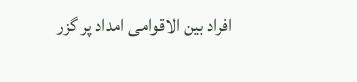افراد بین الاقوامی امداد پر گزر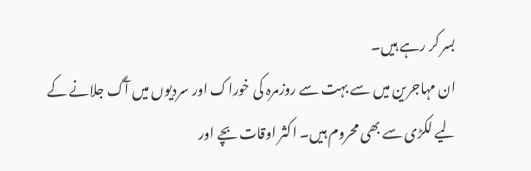بسر کر رہے ہیں۔
ان مہاجرین میں سے بہت سے روزمرہ کی خوراک اور سردیوں میں آگ جلانے کے لیے لکڑی سے بھی محروم ہیں۔ اکثر اوقات بچے اور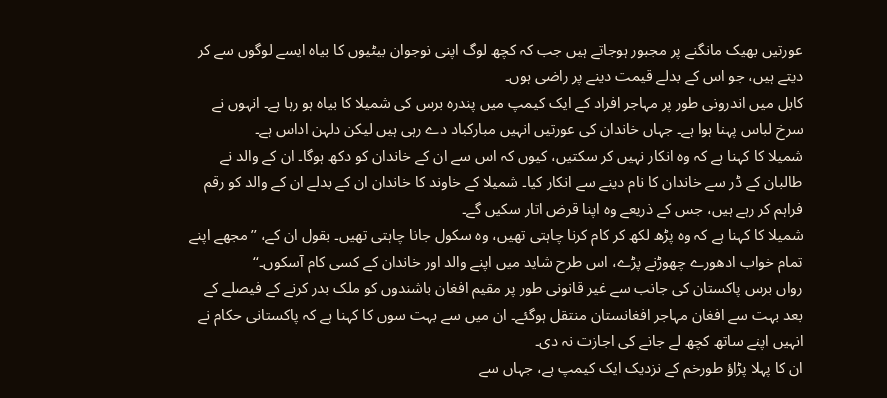عورتیں بھیک مانگنے پر مجبور ہوجاتے ہیں جب کہ کچھ لوگ اپنی نوجوان بیٹیوں کا بیاہ ایسے لوگوں سے کر دیتے ہیں، جو اس کے بدلے قیمت دینے پر راضی ہوں۔
کابل میں اندرونی طور پر مہاجر افراد کے ایک کیمپ میں پندرہ برس کی شمیلا کا بیاہ ہو رہا ہے۔ انہوں نے سرخ لباس پہنا ہوا ہے۔ جہاں خاندان کی عورتیں انہیں مبارکباد دے رہی ہیں لیکن دلہن اداس ہے۔
شمیلا کا کہنا ہے کہ وہ انکار نہیں کر سکتیں، کیوں کہ اس سے ان کے خاندان کو دکھ ہوگا۔ ان کے والد نے طالبان کے ڈر سے خاندان کا نام دینے سے انکار کیا۔ شمیلا کے خاوند کا خاندان ان کے بدلے ان کے والد کو رقم فراہم کر رہے ہیں، جس کے ذریعے وہ اپنا قرض اتار سکیں گے۔
شمیلا کا کہنا ہے کہ وہ پڑھ لکھ کر کام کرنا چاہتی تھیں، وہ سکول جانا چاہتی تھیں۔ بقول ان کے، ’’مجھے اپنے تمام خواب ادھورے چھوڑنے پڑے، اس طرح شاید میں اپنے والد اور خاندان کے کسی کام آسکوں۔‘‘
رواں برس پاکستان کی جانب سے غیر قانونی طور پر مقیم افغان باشندوں کو ملک بدر کرنے کے فیصلے کے بعد بہت سے افغان مہاجر افغانستان منتقل ہوگئے۔ ان میں سے بہت سوں کا کہنا ہے کہ پاکستانی حکام نے انہیں اپنے ساتھ کچھ لے جانے کی اجازت نہ دی۔
ان کا پہلا پڑاؤ طورخم کے نزدیک ایک کیمپ ہے، جہاں سے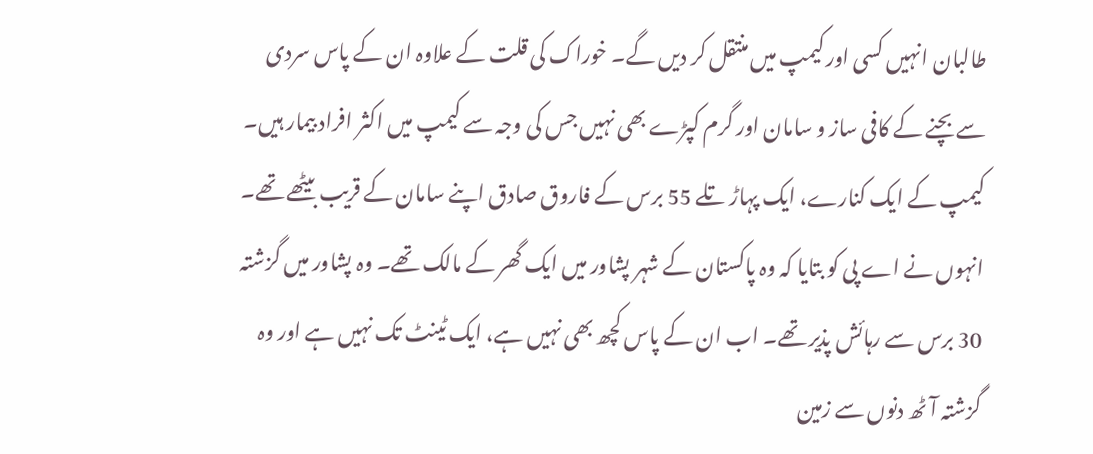طالبان انہیں کسی اور کیمپ میں منتقل کر دیں گے۔ خوراک کی قلت کے علاوہ ان کے پاس سردی سے بچنے کے کافی ساز و سامان اور گرم کپڑے بھی نہیں جس کی وجہ سے کیمپ میں اکثر افراد بیمار ہیں۔
کیمپ کے ایک کنارے، ایک پہاڑ تلے 55 برس کے فاروق صادق اپنے سامان کے قریب بیٹھے تھے۔ انہوں نے اے پی کو بتایا کہ وہ پاکستان کے شہر پشاور میں ایک گھر کے مالک تھے۔ وہ پشاور میں گزشتہ 30 برس سے رہائش پذیر تھے۔ اب ان کے پاس کچھ بھی نہیں ہے، ایک ٹینٹ تک نہیں ہے اور وہ گزشتہ آٹھ دنوں سے زمین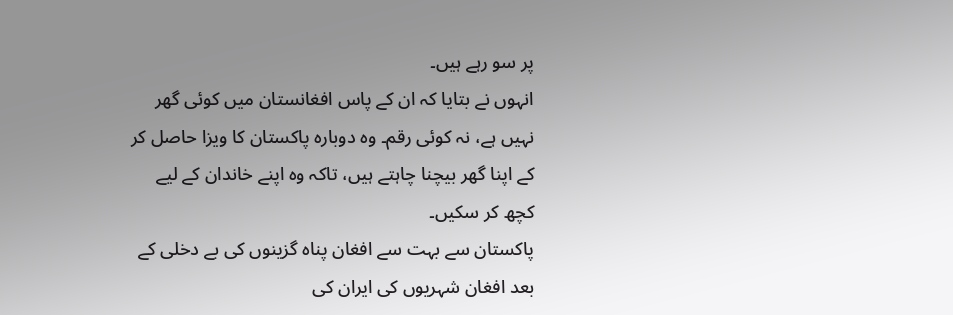پر سو رہے ہیں۔
انہوں نے بتایا کہ ان کے پاس افغانستان میں کوئی گھر نہیں ہے، نہ کوئی رقم۔ وہ دوبارہ پاکستان کا ویزا حاصل کر کے اپنا گھر بیچنا چاہتے ہیں، تاکہ وہ اپنے خاندان کے لیے کچھ کر سکیں۔
پاکستان سے بہت سے افغان پناہ گزینوں کی بے دخلی کے بعد افغان شہریوں کی ایران کی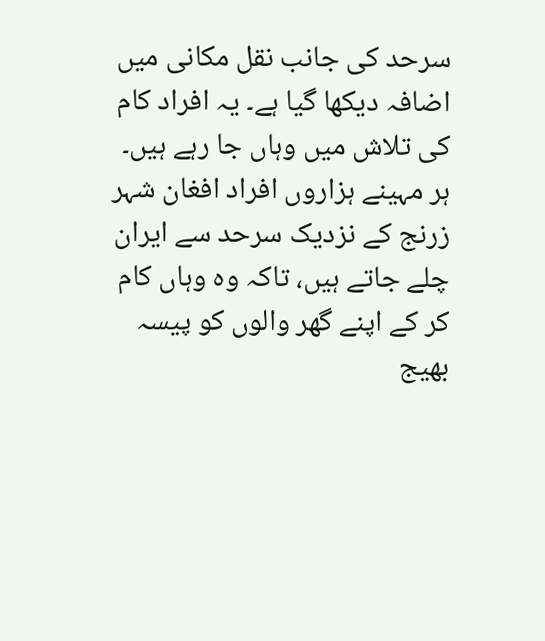سرحد کی جانب نقل مکانی میں اضافہ دیکھا گیا ہے۔ یہ افراد کام کی تلاش میں وہاں جا رہے ہیں۔
ہر مہینے ہزاروں افراد افغان شہر زرنج کے نزدیک سرحد سے ایران چلے جاتے ہیں، تاکہ وہ وہاں کام کر کے اپنے گھر والوں کو پیسہ بھیج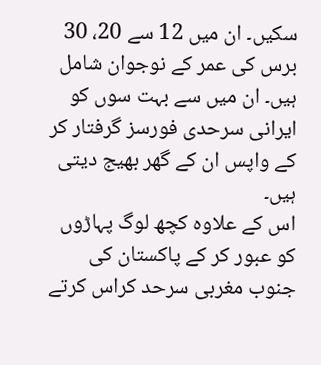سکیں۔ ان میں 12 سے 20، 30 برس کی عمر کے نوجوان شامل ہیں۔ ان میں سے بہت سوں کو ایرانی سرحدی فورسز گرفتار کر کے واپس ان کے گھر بھیج دیتی ہیں۔
اس کے علاوہ کچھ لوگ پہاڑوں کو عبور کر کے پاکستان کی جنوب مغربی سرحد کراس کرتے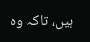ہیں، تاکہ وہ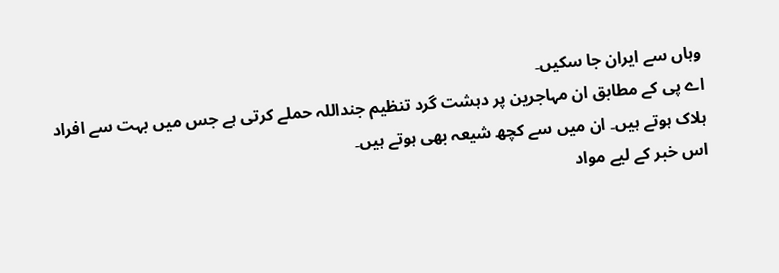وہاں سے ایران جا سکیں۔
اے پی کے مطابق ان مہاجرین پر دہشت گرد تنظیم جنداللہ حملے کرتی ہے جس میں بہت سے افراد ہلاک ہوتے ہیں۔ ان میں سے کچھ شیعہ بھی ہوتے ہیں۔
اس خبر کے لیے مواد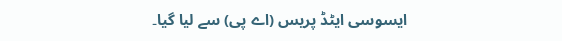ایسوسی ایٹڈ پریس (اے پی) سے لیا گیا۔